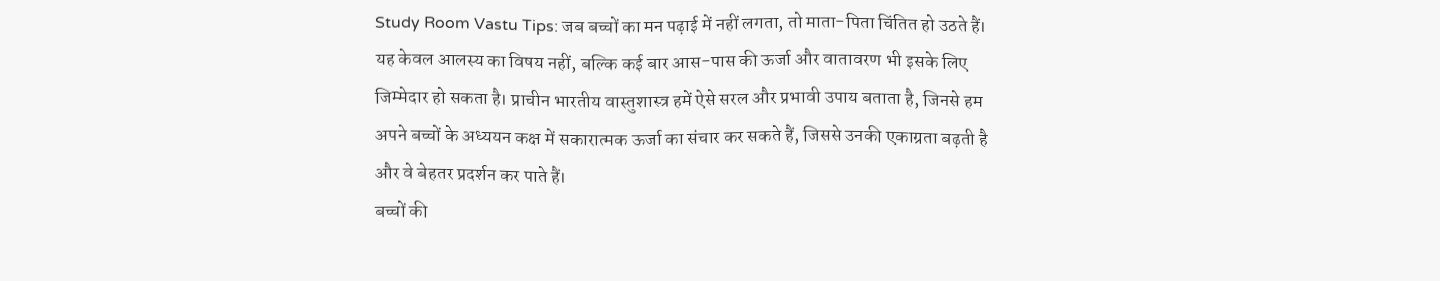Study Room Vastu Tips: जब बच्चों का मन पढ़ाई में नहीं लगता, तो माता-पिता चिंतित हो उठते हैं। यह केवल आलस्य का विषय नहीं, बल्कि कई बार आस-पास की ऊर्जा और वातावरण भी इसके लिए जिम्मेदार हो सकता है। प्राचीन भारतीय वास्तुशास्त्र हमें ऐसे सरल और प्रभावी उपाय बताता है, जिनसे हम अपने बच्चों के अध्ययन कक्ष में सकारात्मक ऊर्जा का संचार कर सकते हैं, जिससे उनकी एकाग्रता बढ़ती है और वे बेहतर प्रदर्शन कर पाते हैं।
बच्चों की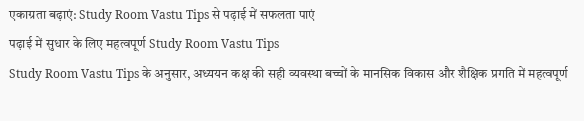एकाग्रता बढ़ाएं: Study Room Vastu Tips से पढ़ाई में सफलता पाएं
पढ़ाई में सुधार के लिए महत्वपूर्ण Study Room Vastu Tips
Study Room Vastu Tips के अनुसार, अध्ययन कक्ष की सही व्यवस्था बच्चों के मानसिक विकास और शैक्षिक प्रगति में महत्वपूर्ण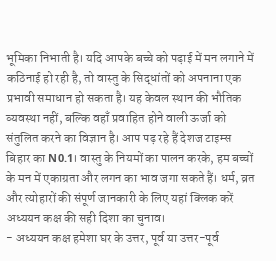भूमिका निभाती है। यदि आपके बच्चे को पढ़ाई में मन लगाने में कठिनाई हो रही है, तो वास्तु के सिद्धांतों को अपनाना एक प्रभावी समाधान हो सकता है। यह केवल स्थान की भौतिक व्यवस्था नहीं, बल्कि वहाँ प्रवाहित होने वाली ऊर्जा को संतुलित करने का विज्ञान है। आप पढ़ रहे हैं देशज टाइम्स बिहार का N0.1। वास्तु के नियमों का पालन करके, हम बच्चों के मन में एकाग्रता और लगन का भाव जगा सकते हैं। धर्म, व्रत और त्योहारों की संपूर्ण जानकारी के लिए यहां क्लिक करें
अध्ययन कक्ष की सही दिशा का चुनाव।
- अध्ययन कक्ष हमेशा घर के उत्तर, पूर्व या उत्तर-पूर्व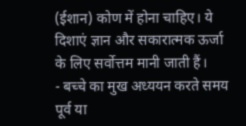(ईशान) कोण में होना चाहिए। ये दिशाएं ज्ञान और सकारात्मक ऊर्जा के लिए सर्वोत्तम मानी जाती हैं।
- बच्चे का मुख अध्ययन करते समय पूर्व या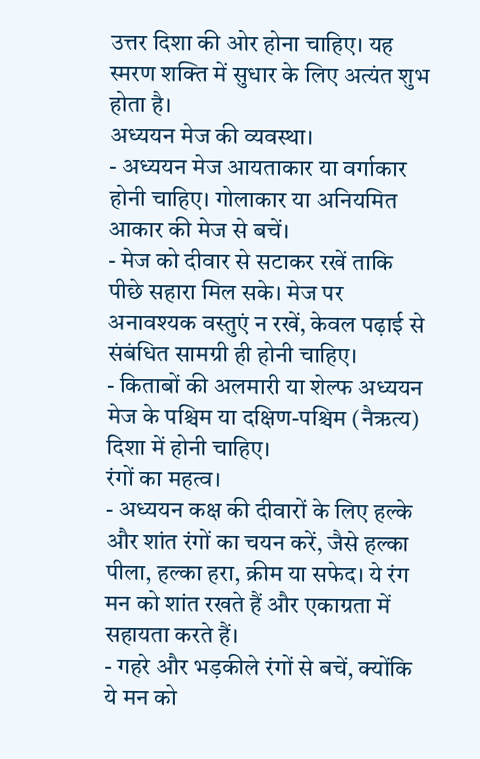उत्तर दिशा की ओर होना चाहिए। यह स्मरण शक्ति में सुधार के लिए अत्यंत शुभ होता है।
अध्ययन मेज की व्यवस्था।
- अध्ययन मेज आयताकार या वर्गाकार होनी चाहिए। गोलाकार या अनियमित आकार की मेज से बचें।
- मेज को दीवार से सटाकर रखें ताकि पीछे सहारा मिल सके। मेज पर अनावश्यक वस्तुएं न रखें, केवल पढ़ाई से संबंधित सामग्री ही होनी चाहिए।
- किताबों की अलमारी या शेल्फ अध्ययन मेज के पश्चिम या दक्षिण-पश्चिम (नैऋत्य) दिशा में होनी चाहिए।
रंगों का महत्व।
- अध्ययन कक्ष की दीवारों के लिए हल्के और शांत रंगों का चयन करें, जैसे हल्का पीला, हल्का हरा, क्रीम या सफेद। ये रंग मन को शांत रखते हैं और एकाग्रता में सहायता करते हैं।
- गहरे और भड़कीले रंगों से बचें, क्योंकि ये मन को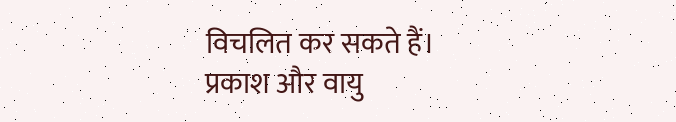विचलित कर सकते हैं।
प्रकाश और वायु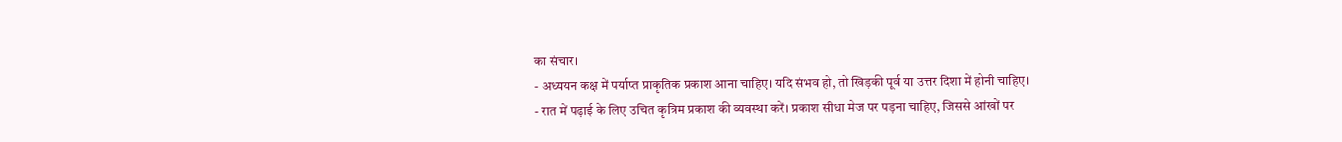का संचार।
- अध्ययन कक्ष में पर्याप्त प्राकृतिक प्रकाश आना चाहिए। यदि संभव हो, तो खिड़की पूर्व या उत्तर दिशा में होनी चाहिए।
- रात में पढ़ाई के लिए उचित कृत्रिम प्रकाश की व्यवस्था करें। प्रकाश सीधा मेज पर पड़ना चाहिए, जिससे आंखों पर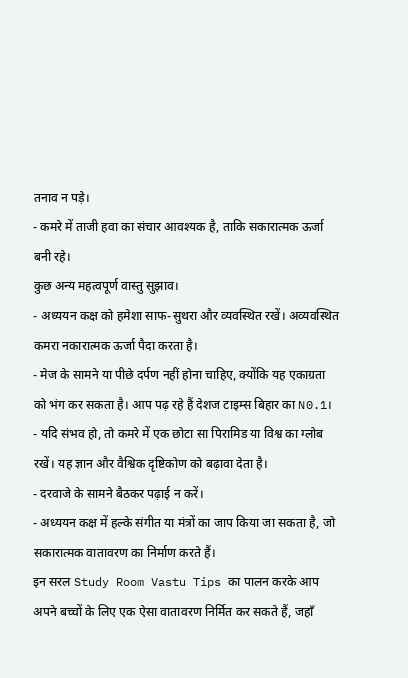तनाव न पड़े।
- कमरे में ताजी हवा का संचार आवश्यक है, ताकि सकारात्मक ऊर्जा बनी रहे।
कुछ अन्य महत्वपूर्ण वास्तु सुझाव।
- अध्ययन कक्ष को हमेशा साफ-सुथरा और व्यवस्थित रखें। अव्यवस्थित कमरा नकारात्मक ऊर्जा पैदा करता है।
- मेज के सामने या पीछे दर्पण नहीं होना चाहिए, क्योंकि यह एकाग्रता को भंग कर सकता है। आप पढ़ रहे हैं देशज टाइम्स बिहार का N0.1।
- यदि संभव हो, तो कमरे में एक छोटा सा पिरामिड या विश्व का ग्लोब रखें। यह ज्ञान और वैश्विक दृष्टिकोण को बढ़ावा देता है।
- दरवाजे के सामने बैठकर पढ़ाई न करें।
- अध्ययन कक्ष में हल्के संगीत या मंत्रों का जाप किया जा सकता है, जो सकारात्मक वातावरण का निर्माण करते हैं।
इन सरल Study Room Vastu Tips का पालन करके आप अपने बच्चों के लिए एक ऐसा वातावरण निर्मित कर सकते हैं, जहाँ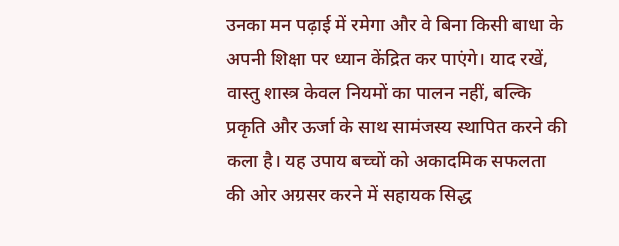उनका मन पढ़ाई में रमेगा और वे बिना किसी बाधा के अपनी शिक्षा पर ध्यान केंद्रित कर पाएंगे। याद रखें, वास्तु शास्त्र केवल नियमों का पालन नहीं, बल्कि प्रकृति और ऊर्जा के साथ सामंजस्य स्थापित करने की कला है। यह उपाय बच्चों को अकादमिक सफलता की ओर अग्रसर करने में सहायक सिद्ध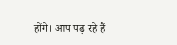होंगे। आप पढ़ रहे हैं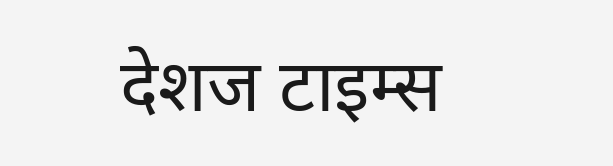देशज टाइम्स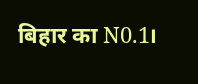बिहार का N0.1।